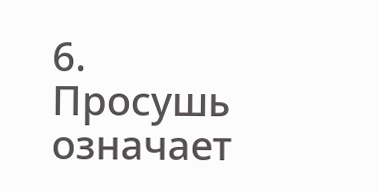6. Просушь означает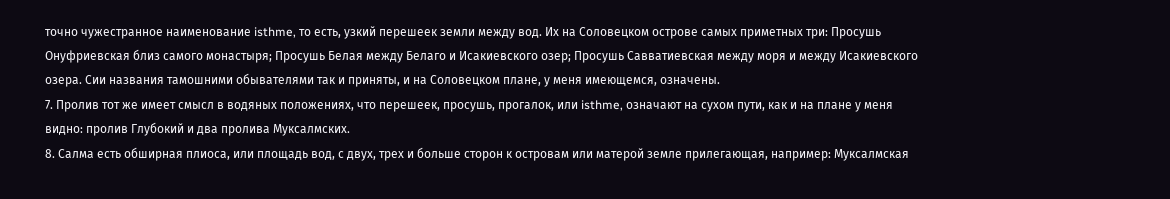точно чужестранное наименование isthme, то есть, узкий перешеек земли между вод. Их на Соловецком острове самых приметных три: Просушь Онуфриевская близ самого монастыря; Просушь Белая между Белаго и Исакиевского озер; Просушь Савватиевская между моря и между Исакиевского озера. Сии названия тамошними обывателями так и приняты, и на Соловецком плане, у меня имеющемся, означены.
7. Пролив тот же имеет смысл в водяных положениях, что перешеек, просушь, прогалок, или isthme, означают на сухом пути, как и на плане у меня видно: пролив Глубокий и два пролива Муксалмских.
8. Салма есть обширная плиоса, или площадь вод, с двух, трех и больше сторон к островам или матерой земле прилегающая, например: Myксалмская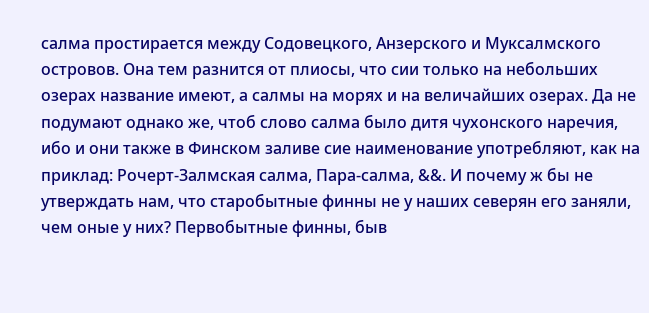салма простирается между Содовецкого, Анзерского и Муксалмского островов. Она тем разнится от плиосы, что сии только на небольших озерах название имеют, а салмы на морях и на величайших озерах. Да не подумают однако же, чтоб слово салма было дитя чухонского наречия, ибо и они также в Финском заливе сие наименование употребляют, как на приклад: Рочерт-Залмская салма, Пара-салма, &&. И почему ж бы не утверждать нам, что старобытные финны не у наших северян его заняли, чем оные у них? Первобытные финны, быв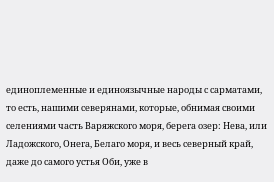единоплеменные и единоязычные народы с сарматами, то есть, нашими северянами, которые, обнимая своими селениями часть Варяжского моря, берега озер: Нева, или Ладожского, Онега, Белаго моря, и весь северный край, даже до самого устья Оби, уже в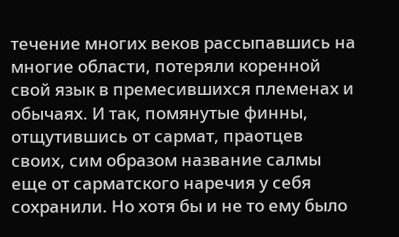течение многих веков рассыпавшись на многие области, потеряли коренной свой язык в премесившихся племенах и обычаях. И так, помянутые финны, отщутившись от сармат, праотцев своих, сим образом название салмы еще от сарматского наречия у себя сохранили. Но хотя бы и не то ему было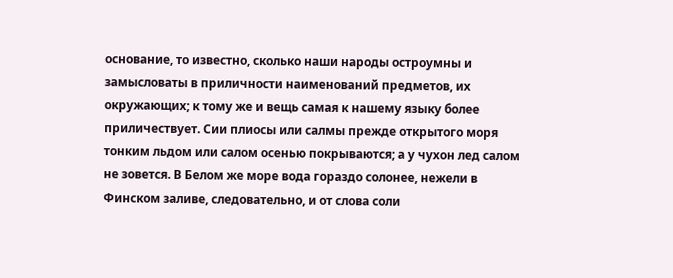основание, то известно, сколько наши народы остроумны и замысловаты в приличности наименований предметов, их окружающих; к тому же и вещь самая к нашему языку более приличествует. Сии плиосы или салмы прежде открытого моря тонким льдом или салом осенью покрываются; а у чухон лед салом не зовется. В Белом же море вода гораздо солонее, нежели в Финском заливе, следовательно, и от слова соли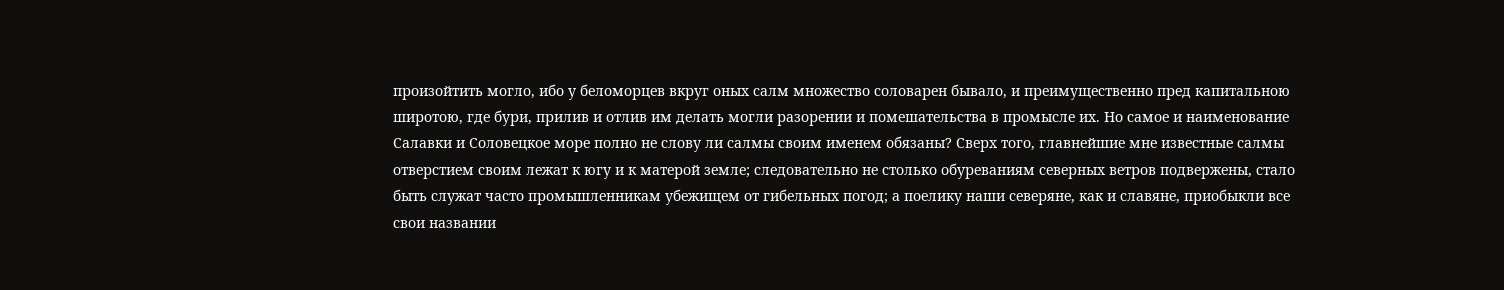произойтить могло, ибо у беломорцев вкруг оных салм множество соловарен бывало, и преимущественно пред капитальною широтою, где бури, прилив и отлив им делать могли разорении и помешательства в промысле их. Но самое и наименование Салавки и Соловецкое море полно не слову ли салмы своим именем обязаны? Сверх того, главнейшие мне известные салмы отверстием своим лежат к югу и к матерой земле; следовательно не столько обуреваниям северных ветров подвержены, стало быть служат часто промышленникам убежищем от гибельных погод; а поелику наши северяне, как и славяне, приобыкли все свои названии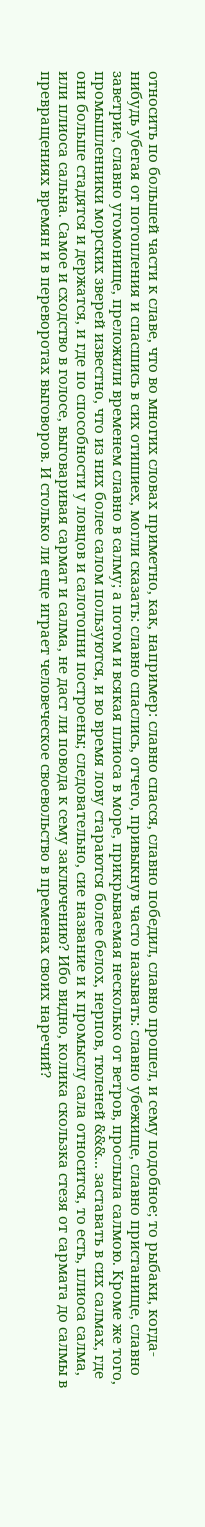относить по большей части к славе, что во многих словах приметно, как, например: славно спасся, славно победил, славно прошел, и сему подобное; то рыбаки, когда-нибудь убегая от потопления и спасшись в сих отишиех, могли сказать: славно спаслись, отчего, привыкнув часто называть: славно убежище, славно пристанище, славно заветрие, славно угомонище, преложили временем славно в салму; а потом и всякая плиоса в море, прикрываемая несколько от ветров, прослыла салмою. Кроме же того, промышленники морских зверей известно, что из них более салом пользуются, и во время лову стараются более белох, нерпов, тюленей &&&... заставать в сих салмах, где они больше стадятся и держатся, и где по способности у ловцов и салотопни построены; следовательно, сие название и к промыслу сала относится, то есть, плиоса салма, или плиоса сальна. Самое и сходство в голосе, выговаривая сармат и салма, не даст ли повода к сему заключению? Ибо видно, колика скользка стезя от сармата до салмы в превращениях времян и в переворотах выговоров. И столько ли еще играет человеческое своевольство в пременах своих наречий?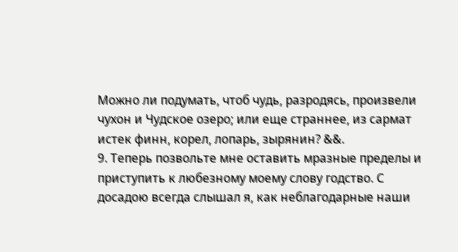Можно ли подумать, чтоб чудь, разродясь, произвели чухон и Чудское озеро; или еще страннее, из сармат истек финн, корел, лопарь, зырянин? &&.
9. Теперь позвольте мне оставить мразные пределы и приступить к любезному моему слову годство. С досадою всегда слышал я, как неблагодарные наши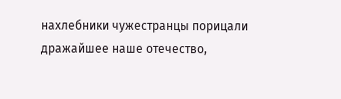нахлебники чужестранцы порицали дражайшее наше отечество,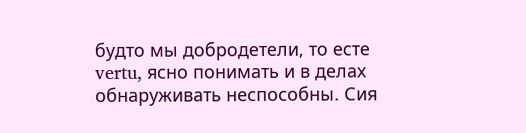будто мы добродетели, то есте vertu, ясно понимать и в делах обнаруживать неспособны. Сия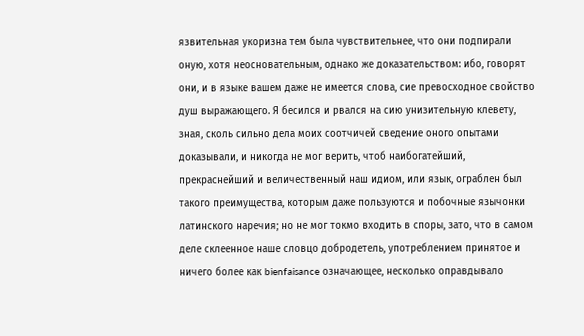язвительная укоризна тем была чувствительнее, что они подпирали оную, хотя неосновательным, однако же доказательством: ибо, говорят они, и в языке вашем даже не имеется слова, сие превосходное свойство душ выражающего. Я бесился и рвался на сию унизительную клевету, зная, сколь сильно дела моих соотчичей сведение оного опытами доказывали, и никогда не мог верить, чтоб наибогатейший, прекраснейший и величественный наш идиом, или язык, ограблен был такого преимущества, которым даже пользуются и побочные язычонки латинского наречия; но не мог токмо входить в споры, зато, что в самом деле склеенное наше словцо добродетель, употреблением принятое и ничего более как bienfaisance означающее, несколько оправдывало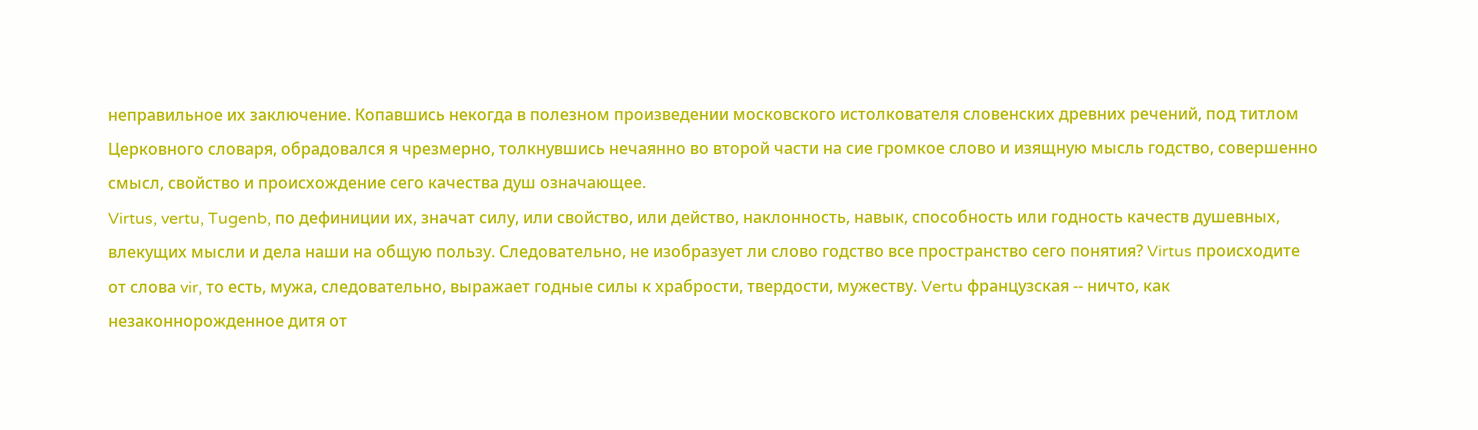неправильное их заключение. Копавшись некогда в полезном произведении московского истолкователя словенских древних речений, под титлом Церковного словаря, обрадовался я чрезмерно, толкнувшись нечаянно во второй части на сие громкое слово и изящную мысль годство, совершенно смысл, свойство и происхождение сего качества душ означающее.
Virtus, vertu, Tugenb, по дефиниции их, значат силу, или свойство, или действо, наклонность, навык, способность или годность качеств душевных, влекущих мысли и дела наши на общую пользу. Следовательно, не изобразует ли слово годство все пространство сего понятия? Virtus происходите от слова vir, то есть, мужа, следовательно, выражает годные силы к храбрости, твердости, мужеству. Vertu французская -- ничто, как незаконнорожденное дитя от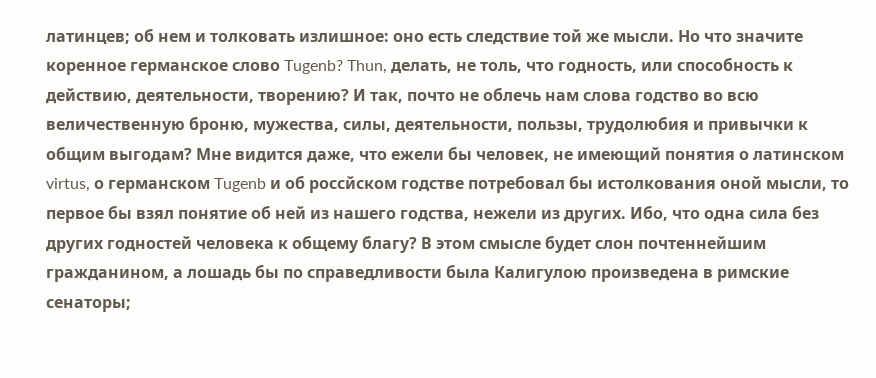латинцев; об нем и толковать излишное: оно есть следствие той же мысли. Но что значите коренное германское слово Tugenb? Thun, делать, не толь, что годность, или способность к действию, деятельности, творению? И так, почто не облечь нам слова годство во всю величественную броню, мужества, силы, деятельности, пользы, трудолюбия и привычки к общим выгодам? Мне видится даже, что ежели бы человек, не имеющий понятия о латинском virtus, о германском Tugenb и об россйском годстве потребовал бы истолкования оной мысли, то первое бы взял понятие об ней из нашего годства, нежели из других. Ибо, что одна сила без других годностей человека к общему благу? В этом смысле будет слон почтеннейшим гражданином, а лошадь бы по справедливости была Калигулою произведена в римские сенаторы;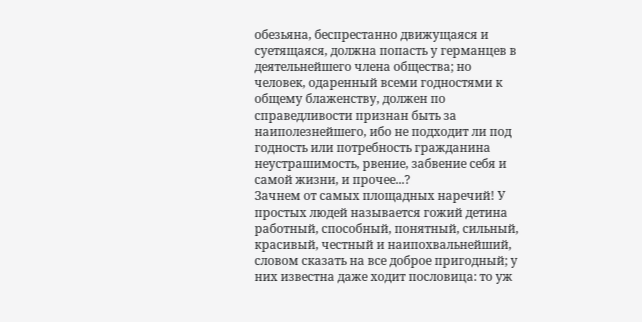обезьяна, беспрестанно движущаяся и суетящаяся, должна попасть у германцев в деятельнейшего члена общества; но человек, одаренный всеми годностями к общему блаженству, должен по справедливости признан быть за наиполезнейшего, ибо не подходит ли под годность или потребность гражданина неустрашимость, рвение, забвение себя и самой жизни, и прочее...?
Зачнем от самых площадных наречий! У простых людей называется гожий детина работный, способный, понятный, сильный, красивый, честный и наипохвальнейший, словом сказать на все доброе пригодный; у них известна даже ходит пословица: то уж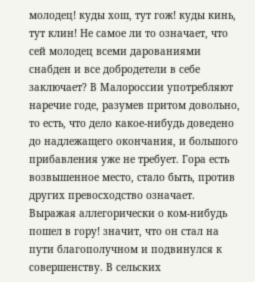молодец! куды хош, тут гож! куды кинь, тут клин! Не самое ли то означает, что сей молодец всеми дарованиями снабден и все добродетели в себе заключает? В Малороссии употребляют наречие годе, разумев притом довольно, то есть, что дело какое-нибудь доведено до надлежащего окончания, и большого прибавления уже не требует. Гора есть возвышенное место, стало быть, против других превосходство означает. Выражая аллегорически о ком-нибудь пошел в гору! значит, что он стал на пути благополучном и подвинулся к совершенству. В сельских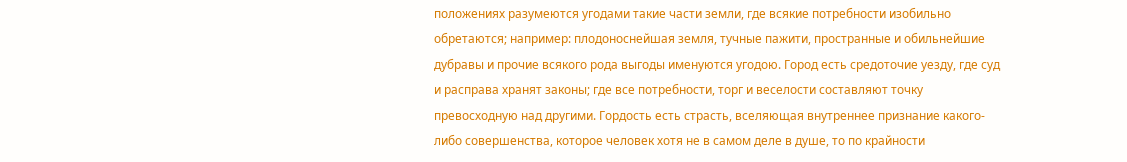положениях разумеются угодами такие части земли, где всякие потребности изобильно обретаются; например: плодоноснейшая земля, тучные пажити, пространные и обильнейшие дубравы и прочие всякого рода выгоды именуются угодою. Город есть средоточие уезду, где суд и расправа хранят законы; где все потребности, торг и веселости составляют точку превосходную над другими. Гордость есть страсть, вселяющая внутреннее признание какого-либо совершенства, которое человек хотя не в самом деле в душе, то по крайности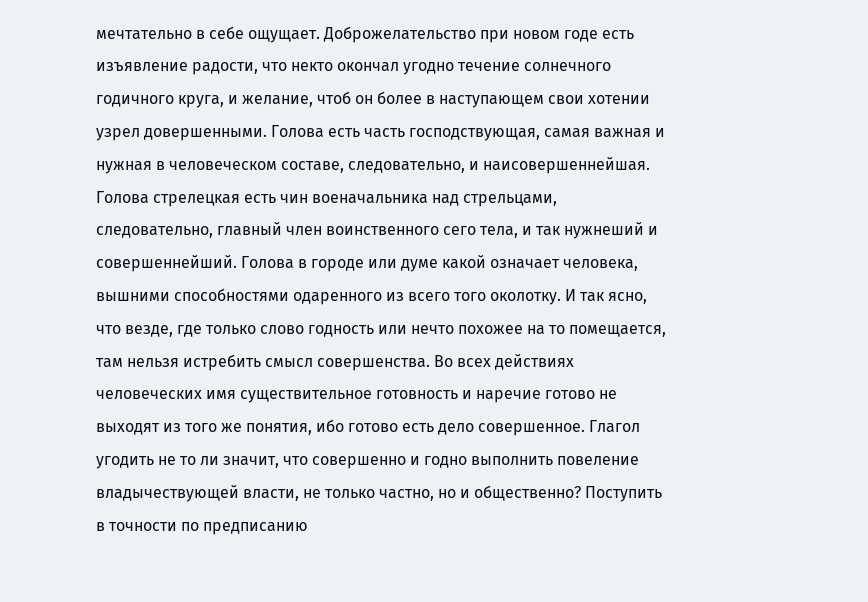мечтательно в себе ощущает. Доброжелательство при новом годе есть изъявление радости, что некто окончал угодно течение солнечного годичного круга, и желание, чтоб он более в наступающем свои хотении узрел довершенными. Голова есть часть господствующая, самая важная и нужная в человеческом составе, следовательно, и наисовершеннейшая. Голова стрелецкая есть чин военачальника над стрельцами, следовательно, главный член воинственного сего тела, и так нужнеший и совершеннейший. Голова в городе или думе какой означает человека, вышними способностями одаренного из всего того околотку. И так ясно, что везде, где только слово годность или нечто похожее на то помещается, там нельзя истребить смысл совершенства. Во всех действиях человеческих имя существительное готовность и наречие готово не выходят из того же понятия, ибо готово есть дело совершенное. Глагол угодить не то ли значит, что совершенно и годно выполнить повеление владычествующей власти, не только частно, но и общественно? Поступить в точности по предписанию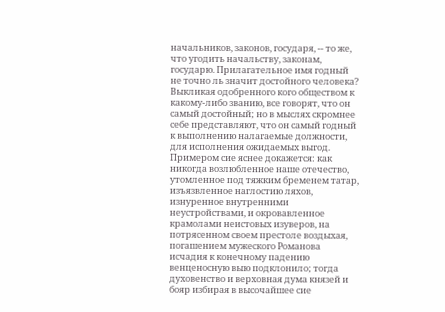начальников, законов, государя, -- то же, что угодить начальству, законам, государю. Прилагательное имя годный не точно ль значит достойного человека? Выкликая одобренного кого обществом к какому-либо званию, все говорят, что он самый достойный; но в мыслях скромнее себе представляют, что он самый годный к выполнению налагаемые должности, для исполнения ожидаемых выгод. Примером сие яснее докажется: как никогда возлюбленное наше отечество, утомленное под тяжким бременем татар, изъязвленное наглостию ляхов, изнуренное внутренними неустройствами, и окровавленное крамолами неистовых изуверов, на потрясенном своем престоле воздыхая, погашением мужеского Романова исчадия к конечному падению венценосную выю подклонило; тогда духовенство и верховная дума князей и бояр избирая в высочайшее сие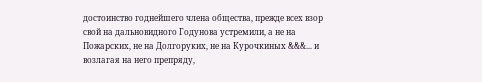достоинство годнейшего члена общества, прежде всех взор свой на дальновидного Годунова устремили, а не на Пожарских, не на Долгоруких, не на Курочкиных &&&... и возлагая на него препряду,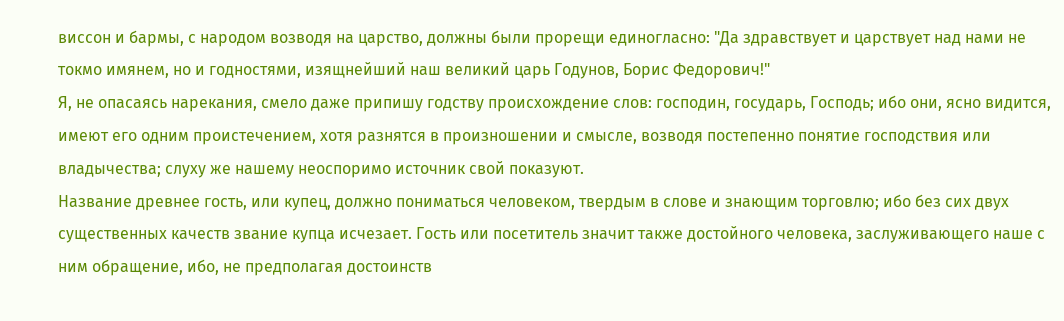виссон и бармы, с народом возводя на царство, должны были прорещи единогласно: "Да здравствует и царствует над нами не токмо имянем, но и годностями, изящнейший наш великий царь Годунов, Борис Федорович!"
Я, не опасаясь нарекания, смело даже припишу годству происхождение слов: господин, государь, Господь; ибо они, ясно видится, имеют его одним проистечением, хотя разнятся в произношении и смысле, возводя постепенно понятие господствия или владычества; слуху же нашему неоспоримо источник свой показуют.
Название древнее гость, или купец, должно пониматься человеком, твердым в слове и знающим торговлю; ибо без сих двух существенных качеств звание купца исчезает. Гость или посетитель значит также достойного человека, заслуживающего наше с ним обращение, ибо, не предполагая достоинств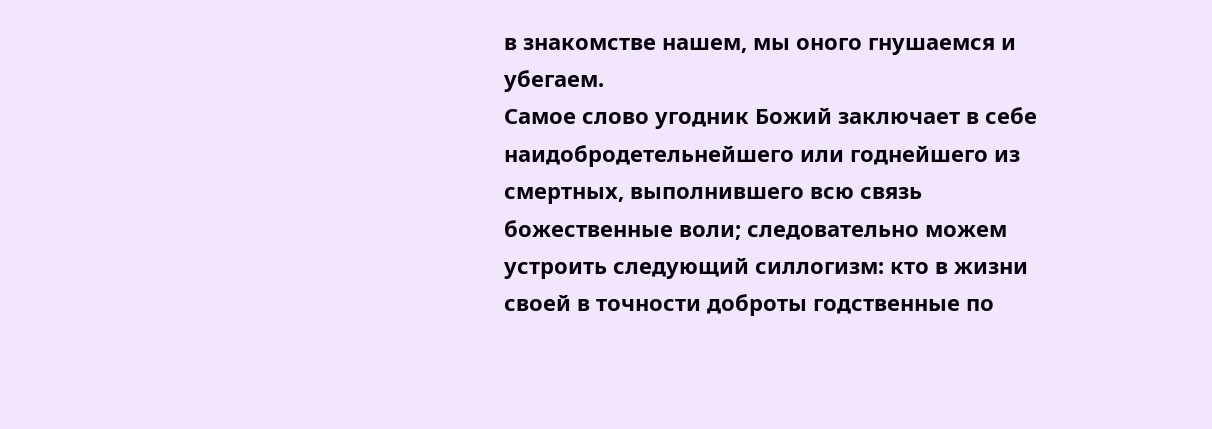в знакомстве нашем, мы оного гнушаемся и убегаем.
Самое слово угодник Божий заключает в себе наидобродетельнейшего или годнейшего из смертных, выполнившего всю связь божественные воли; следовательно можем устроить следующий силлогизм: кто в жизни своей в точности доброты годственные по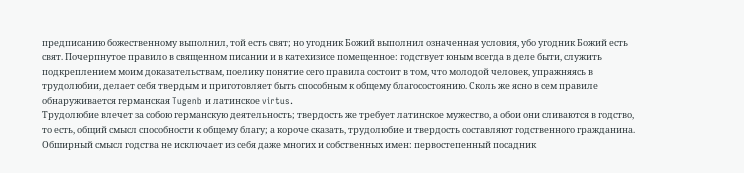предписанию божественному выполнил, той есть свят; но угодник Божий выполнил означенная условия, убо угодник Божий есть свят. Почерпнутое правило в священном писании и в катехизисе помещенное: годствует юным всегда в деле быти, служить подкреплением моим доказательствам, поелику понятие сего правила состоит в том, что молодой человек, упражняясь в трудолюбии, делает себя твердым и приготовляет быть способным к общему благосостоянию. Сколь же ясно в сем правиле обнаруживается германская Tugenb и латинское virtus.
Трудолюбие влечет за собою германскую деятельность; твердость же требует латинское мужество, а обои они сливаются в годство, то есть, общий смысл способности к общему благу; а короче сказать, трудолюбие и твердость составляют годственного гражданина. Обширный смысл годства не исключает из себя даже многих и собственных имен: первостепенный посадник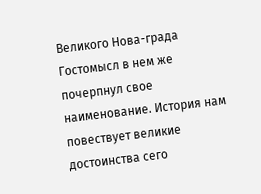Великого Нова-града Гостомысл в нем же почерпнул свое наименование. История нам повествует великие достоинства сего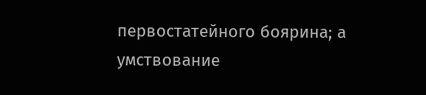первостатейного боярина; а умствование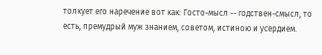толкует его наречение вот как: Госто-мысл -- годствен-смысл, то есть, премудрый муж знанием, советом, истиною и усердием.